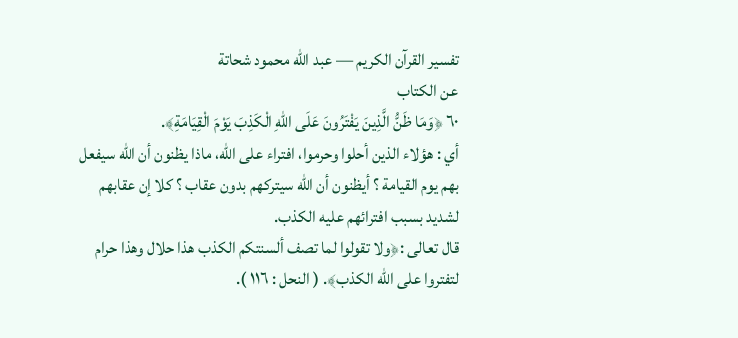تفسير القرآن الكريم — عبد الله محمود شحاتة
عن الكتاب
٦٠ ﴿وَمَا ظَنُّ الَّذِينَ يَفْتَرُونَ عَلَى اللّهِ الْكَذِبَ يَوْمَ الْقِيَامَةِ﴾.
أي : هؤلاء الذين أحلوا وحرموا، افتراء على الله، ماذا يظنون أن الله سيفعل بهم يوم القيامة ؟ أيظنون أن الله سيتركهم بدون عقاب ؟ كلا إن عقابهم لشديد بسبب افترائهم عليه الكذب.
قال تعالى :﴿ولا تقولوا لما تصف ألسنتكم الكذب هذا حلال وهذا حرام لتفتروا على الله الكذب﴾. ( النحل : ١١٦ ).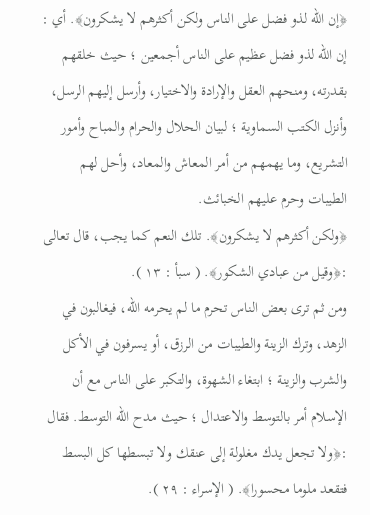﴿إن الله لذو فضل على الناس ولكن أكثرهم لا يشكرون﴾. أي : إن الله لذو فضل عظيم على الناس أجمعين ؛ حيث خلقهم بقدرته، ومنحهم العقل والإرادة والاختيار، وأرسل إليهم الرسل، وأنزل الكتب السماوية ؛ لبيان الحلال والحرام والمباح وأمور التشريع، وما يهمهم من أمر المعاش والمعاد، وأحل لهم الطيبات وحرم عليهم الخبائث.
﴿ولكن أكثرهم لا يشكرون﴾. تلك النعم كما يجب، قال تعالى :﴿وقيل من عبادي الشكور﴾. ( سبأ : ١٣ ).
ومن ثم ترى بعض الناس تحرم ما لم يحرمه الله، فيغالبون في الزهد، وترك الزينة والطيبات من الرزق، أو يسرفون في الأكل والشرب والزينة ؛ ابتغاء الشهوة، والتكبر على الناس مع أن الإسلام أمر بالتوسط والاعتدال ؛ حيث مدح الله التوسط. فقال :﴿ولا تجعل يدك مغلولة إلى عنقك ولا تبسطها كل البسط فتقعد ملوما محسورا﴾. ( الإسراء : ٢٩ ).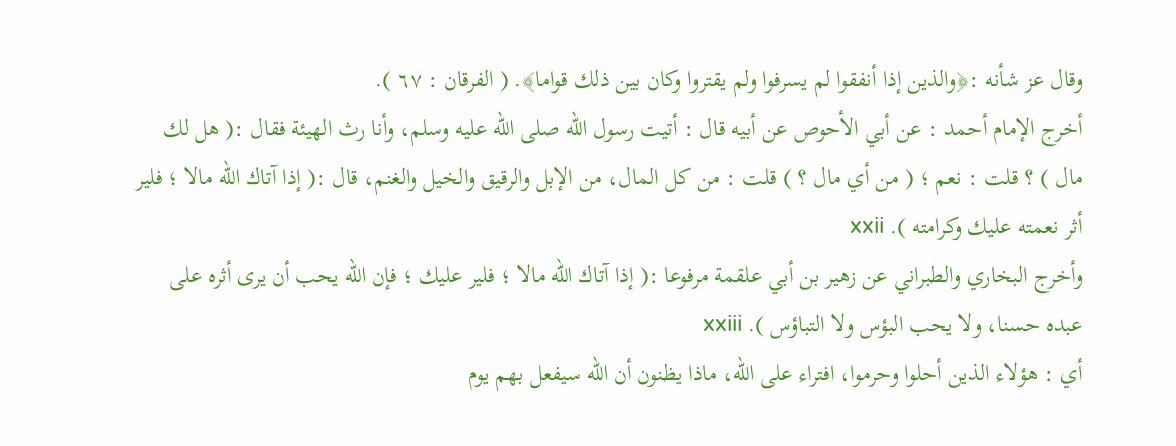وقال عز شأنه :﴿والذين إذا أنفقوا لم يسرفوا ولم يقتروا وكان بين ذلك قواما﴾. ( الفرقان : ٦٧ ).
أخرج الإمام أحمد : عن أبي الأحوص عن أبيه قال : أتيت رسول الله صلى الله عليه وسلم، وأنا رث الهيئة فقال :( هل لك مال ) ؟ قلت : نعم ؛ ( من أي مال ؟ ) قلت : من كل المال، من الإبل والرقيق والخيل والغنم، قال :( إذا آتاك الله مالا ؛ فلير أثر نعمته عليك وكرامته ). xxii
وأخرج البخاري والطبراني عن زهير بن أبي علقمة مرفوعا :( إذا آتاك الله مالا ؛ فلير عليك ؛ فإن الله يحب أن يرى أثره على عبده حسنا، ولا يحب البؤس ولا التباؤس ). xxiii
أي : هؤلاء الذين أحلوا وحرموا، افتراء على الله، ماذا يظنون أن الله سيفعل بهم يوم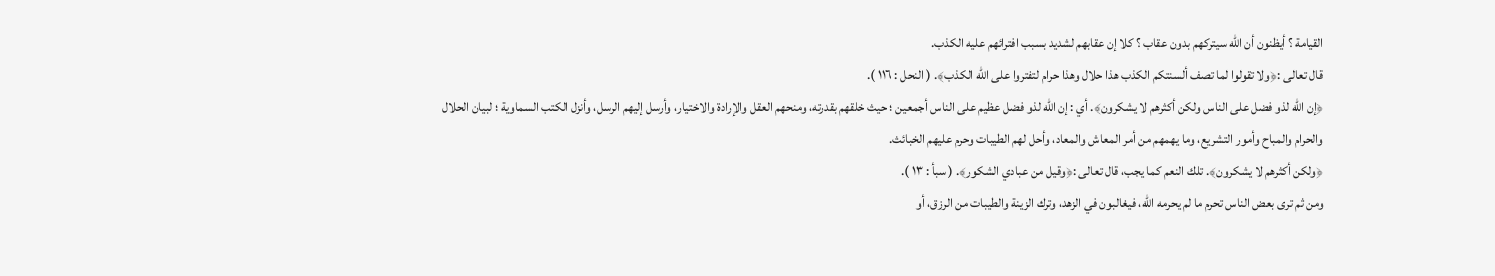القيامة ؟ أيظنون أن الله سيتركهم بدون عقاب ؟ كلا إن عقابهم لشديد بسبب افترائهم عليه الكذب.
قال تعالى :﴿ولا تقولوا لما تصف ألسنتكم الكذب هذا حلال وهذا حرام لتفتروا على الله الكذب﴾. ( النحل : ١١٦ ).
﴿إن الله لذو فضل على الناس ولكن أكثرهم لا يشكرون﴾. أي : إن الله لذو فضل عظيم على الناس أجمعين ؛ حيث خلقهم بقدرته، ومنحهم العقل والإرادة والاختيار، وأرسل إليهم الرسل، وأنزل الكتب السماوية ؛ لبيان الحلال والحرام والمباح وأمور التشريع، وما يهمهم من أمر المعاش والمعاد، وأحل لهم الطيبات وحرم عليهم الخبائث.
﴿ولكن أكثرهم لا يشكرون﴾. تلك النعم كما يجب، قال تعالى :﴿وقيل من عبادي الشكور﴾. ( سبأ : ١٣ ).
ومن ثم ترى بعض الناس تحرم ما لم يحرمه الله، فيغالبون في الزهد، وترك الزينة والطيبات من الرزق، أو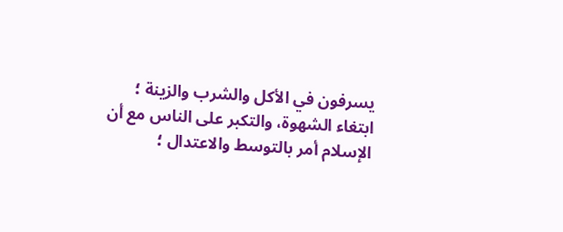يسرفون في الأكل والشرب والزينة ؛ ابتغاء الشهوة، والتكبر على الناس مع أن الإسلام أمر بالتوسط والاعتدال ؛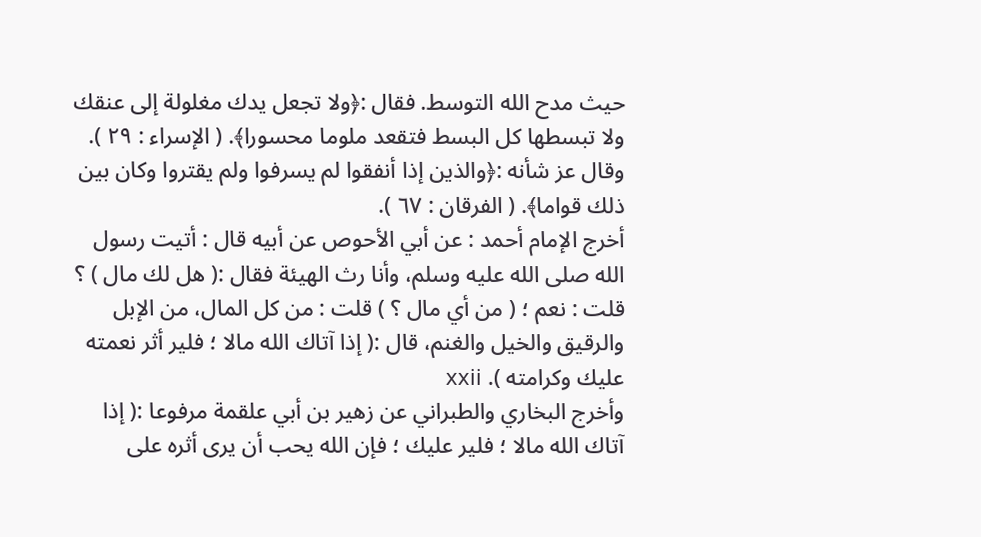حيث مدح الله التوسط. فقال :﴿ولا تجعل يدك مغلولة إلى عنقك ولا تبسطها كل البسط فتقعد ملوما محسورا﴾. ( الإسراء : ٢٩ ).
وقال عز شأنه :﴿والذين إذا أنفقوا لم يسرفوا ولم يقتروا وكان بين ذلك قواما﴾. ( الفرقان : ٦٧ ).
أخرج الإمام أحمد : عن أبي الأحوص عن أبيه قال : أتيت رسول الله صلى الله عليه وسلم، وأنا رث الهيئة فقال :( هل لك مال ) ؟ قلت : نعم ؛ ( من أي مال ؟ ) قلت : من كل المال، من الإبل والرقيق والخيل والغنم، قال :( إذا آتاك الله مالا ؛ فلير أثر نعمته عليك وكرامته ). xxii
وأخرج البخاري والطبراني عن زهير بن أبي علقمة مرفوعا :( إذا آتاك الله مالا ؛ فلير عليك ؛ فإن الله يحب أن يرى أثره على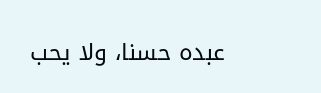عبده حسنا، ولا يحب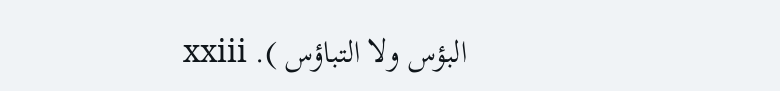البؤس ولا التباؤس ). xxiii